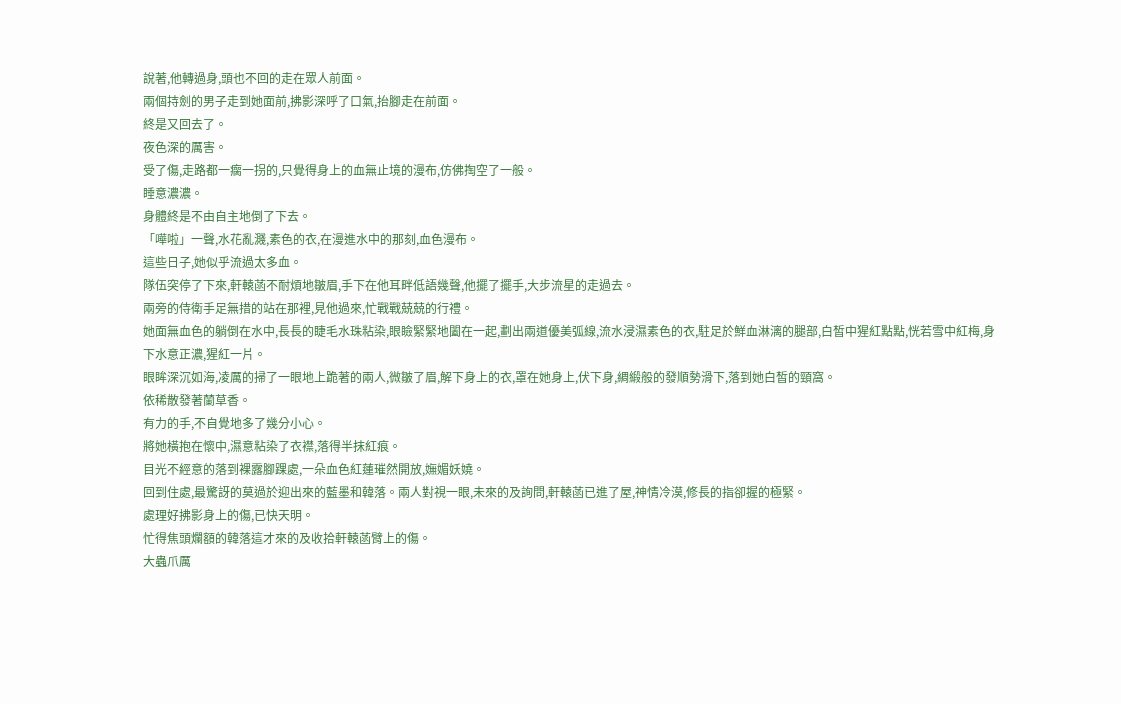說著,他轉過身,頭也不回的走在眾人前面。
兩個持劍的男子走到她面前,拂影深呼了口氣,抬腳走在前面。
終是又回去了。
夜色深的厲害。
受了傷,走路都一瘸一拐的,只覺得身上的血無止境的漫布,仿佛掏空了一般。
睡意濃濃。
身體終是不由自主地倒了下去。
「嘩啦」一聲,水花亂濺,素色的衣,在漫進水中的那刻,血色漫布。
這些日子,她似乎流過太多血。
隊伍突停了下來,軒轅菡不耐煩地皺眉,手下在他耳畔低語幾聲,他擺了擺手,大步流星的走過去。
兩旁的侍衛手足無措的站在那裡,見他過來,忙戰戰兢兢的行禮。
她面無血色的躺倒在水中,長長的睫毛水珠粘染,眼瞼緊緊地闔在一起,劃出兩道優美弧線,流水浸濕素色的衣,駐足於鮮血淋漓的腿部,白皙中猩紅點點,恍若雪中紅梅,身下水意正濃,猩紅一片。
眼眸深沉如海,凌厲的掃了一眼地上跪著的兩人,微皺了眉,解下身上的衣,罩在她身上,伏下身,綢緞般的發順勢滑下,落到她白皙的頸窩。
依稀散發著蘭草香。
有力的手,不自覺地多了幾分小心。
將她橫抱在懷中,濕意粘染了衣襟,落得半抹紅痕。
目光不經意的落到裸露腳踝處,一朵血色紅蓮璀然開放,嫵媚妖嬈。
回到住處,最驚訝的莫過於迎出來的藍墨和韓落。兩人對視一眼,未來的及詢問,軒轅菡已進了屋,神情冷漠,修長的指卻握的極緊。
處理好拂影身上的傷,已快天明。
忙得焦頭爛額的韓落這才來的及收拾軒轅菡臂上的傷。
大蟲爪厲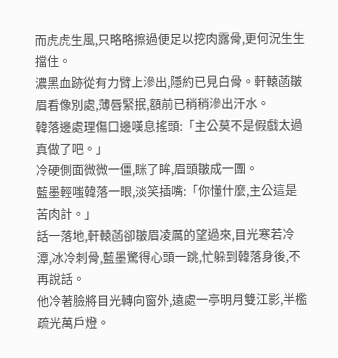而虎虎生風,只略略擦過便足以挖肉露骨,更何況生生擋住。
濃黑血跡從有力臂上滲出,隱約已見白骨。軒轅菡皺眉看像別處,薄唇緊抿,額前已稍稍滲出汗水。
韓落邊處理傷口邊嘆息搖頭:「主公莫不是假戲太過真做了吧。」
冷硬側面微微一僵,眯了眸,眉頭皺成一團。
藍墨輕嗤韓落一眼,淡笑插嘴:「你懂什麼,主公這是苦肉計。」
話一落地,軒轅菡卻皺眉凌厲的望過來,目光寒若冷潭,冰冷刺骨,藍墨驚得心頭一跳,忙躲到韓落身後,不再說話。
他冷著臉將目光轉向窗外,遠處一亭明月雙江影,半檻疏光萬戶燈。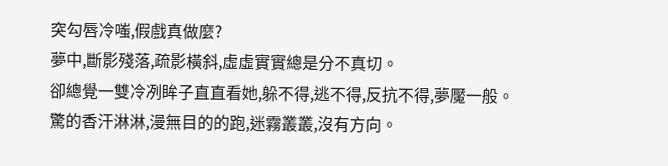突勾唇冷嗤,假戲真做麼?
夢中,斷影殘落,疏影橫斜,虛虛實實總是分不真切。
卻總覺一雙冷冽眸子直直看她,躲不得,逃不得,反抗不得,夢魘一般。
驚的香汗淋淋,漫無目的的跑,迷霧叢叢,沒有方向。